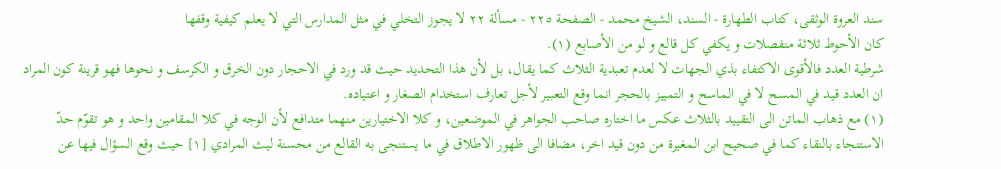سند العروة الوثقى، كتاب الطهارة - السند، الشيخ محمد - الصفحة ٢٢٥ - مسألة ٢٢ لا يجوز التخلي في مثل المدارس التي لا يعلم كيفية وقفها
كان الأحوط ثلاثة منفصلات و يكفي كل قالع و لو من الأصابع (١).
شرطية العدد فالأقوى الاكتفاء بذي الجهات لا لعدم تعبدية الثلاث كما يقال، بل لأن هذا التحديد حيث قد ورد في الاحجار دون الخرق و الكرسف و نحوها فهو قرينة كون المراد ان العدد قيد في المسح لا في الماسح و التمييز بالحجر انما وقع التعبير لأجل تعارف استخدام الصغار و اعتياده.
(١) مع ذهاب الماتن الى التقييد بالثلاث عكس ما اختاره صاحب الجواهر في الموضعين، و كلا الاختيارين منهما متدافع لأن الوجه في كلا المقامين واحد و هو تقوّم حدّ الاستنجاء بالنقاء كما في صحيح ابن المغيرة من دون قيد اخر، مضافا الى ظهور الاطلاق في ما يستنجى به القالع من محسنة ليث المرادي [١] حيث وقع السؤال فيها عن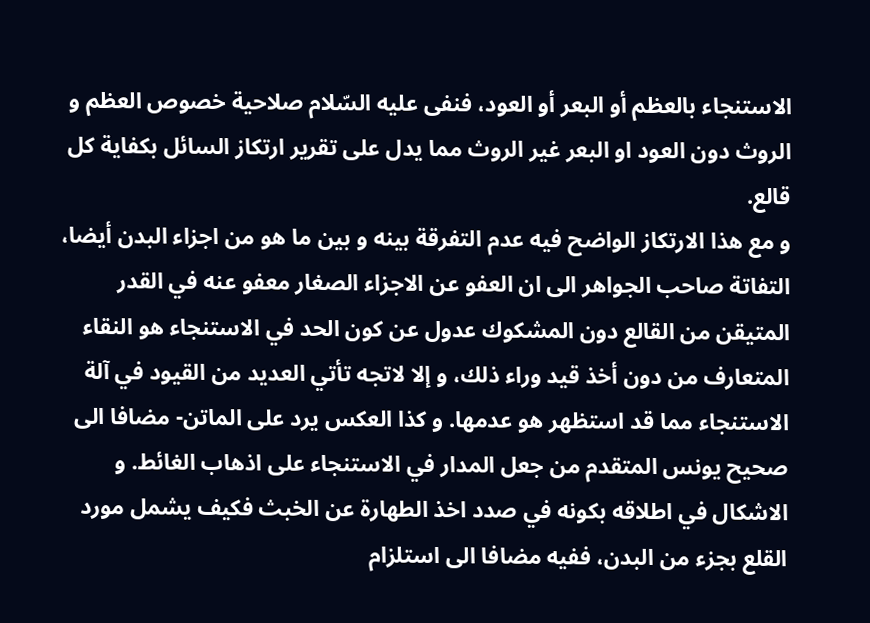الاستنجاء بالعظم أو البعر أو العود، فنفى عليه السّلام صلاحية خصوص العظم و الروث دون العود او البعر غير الروث مما يدل على تقرير ارتكاز السائل بكفاية كل قالع.
و مع هذا الارتكاز الواضح فيه عدم التفرقة بينه و بين ما هو من اجزاء البدن أيضا، التفاتة صاحب الجواهر الى ان العفو عن الاجزاء الصغار معفو عنه في القدر المتيقن من القالع دون المشكوك عدول عن كون الحد في الاستنجاء هو النقاء المتعارف من دون أخذ قيد وراء ذلك، و إلا لاتجه تأتي العديد من القيود في آلة الاستنجاء مما قد استظهر هو عدمها. و كذا العكس يرد على الماتن- مضافا الى صحيح يونس المتقدم من جعل المدار في الاستنجاء على اذهاب الغائط. و الاشكال في اطلاقه بكونه في صدد اخذ الطهارة عن الخبث فكيف يشمل مورد القلع بجزء من البدن، ففيه مضافا الى استلزام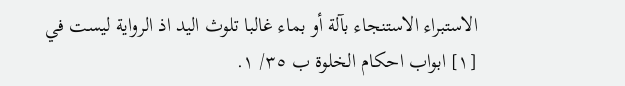الاستبراء الاستنجاء بآلة أو بماء غالبا تلوث اليد اذ الرواية ليست في
[١] ابواب احكام الخلوة ب ٣٥/ ١.